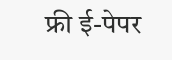फ्री ई-पेपर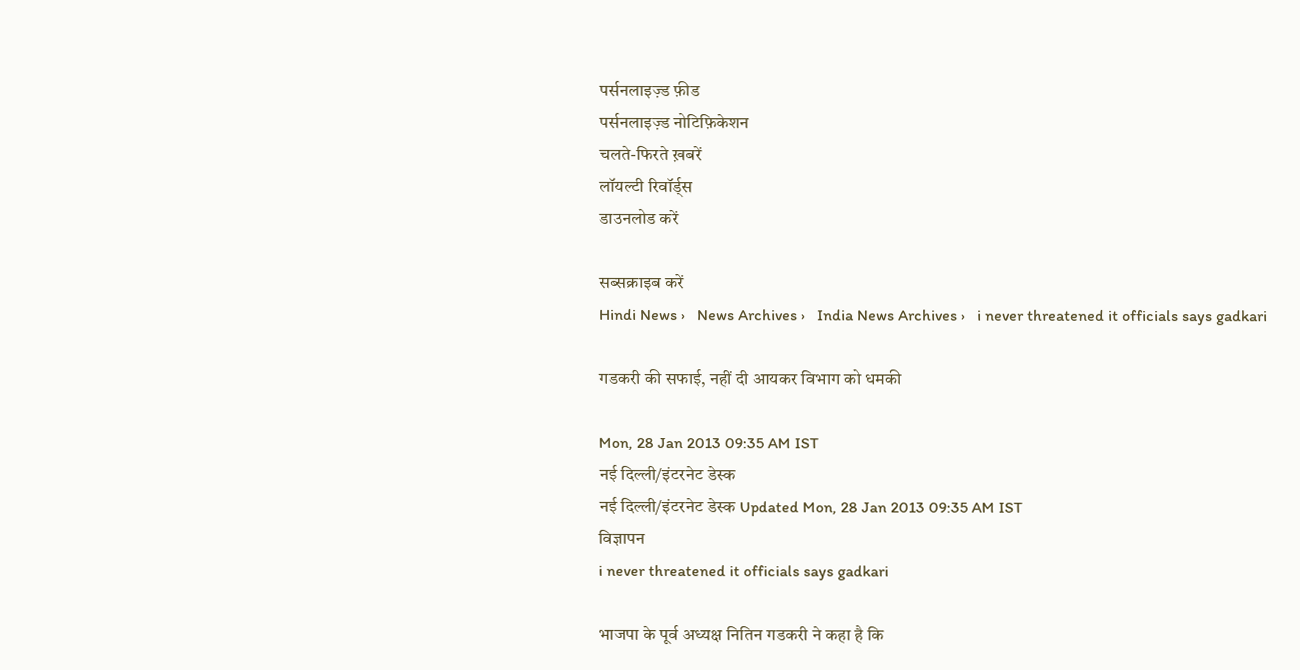पर्सनलाइज़्ड फ़ीड
पर्सनलाइज़्ड नोटिफ़िकेशन
चलते-फिरते ख़बरें
लॉयल्टी रिवॉर्ड्स
डाउनलोड करें

सब्सक्राइब करें
Hindi News ›   News Archives ›   India News Archives ›   i never threatened it officials says gadkari

गडकरी की सफाई, नहीं दी आयकर विभाग को धमकी

Mon, 28 Jan 2013 09:35 AM IST
नई दिल्ली/इंटरनेट डेस्क
नई दिल्ली/इंटरनेट डेस्क Updated Mon, 28 Jan 2013 09:35 AM IST
विज्ञापन
i never threatened it officials says gadkari

भाजपा के पूर्व अध्यक्ष नितिन गडकरी ने कहा है कि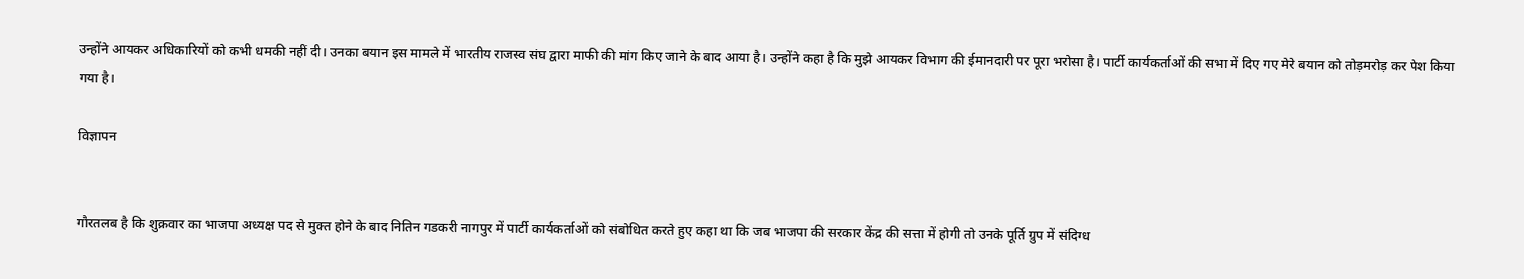उन्होंने आयकर अधिकारियों को कभी धमकी नहीं दी। उनका बयान इस मामले में भारतीय राजस्व संघ द्वारा माफी की मांग किए जाने के बाद आया है। उन्होंने कहा है कि मुझे आयकर विभाग की ईमानदारी पर पूरा भरोसा है। पार्टी कार्यकर्ताओं की सभा में दिए गए मेरे बयान को तोड़मरोड़ कर पेश किया गया है।

विज्ञापन


गौरतलब है कि शुक्रवार का भाजपा अध्यक्ष पद से मुक्त होने के बाद नितिन गडकरी नागपुर में पार्टी कार्यकर्ताओं को संबोधित करते हुए कहा था कि जब भाजपा की सरकार केंद्र की सत्ता में होगी तो उनके पूर्ति ग्रुप में संदिग्ध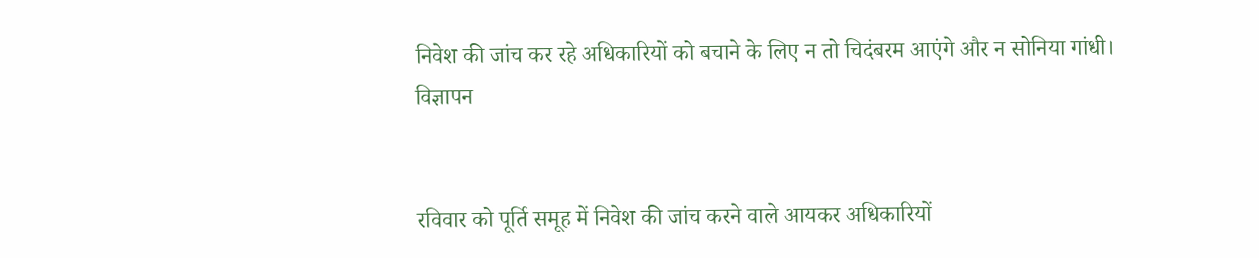निवेश की जांच कर रहे अधिकारियों को बचाने के लिए न तो चिदंबरम आएंगे और न सोनिया गांधी।
विज्ञापन


रविवार को पूर्ति समूह में निवेश की जांच करने वाले आयकर अधिकारियों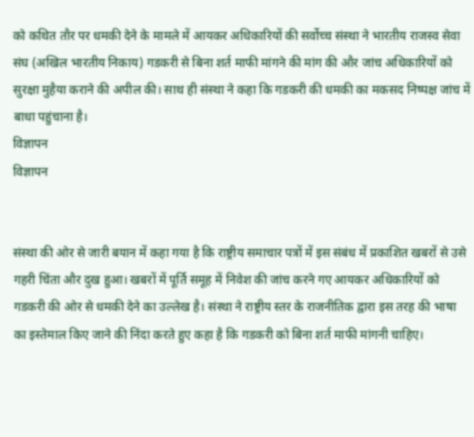को कथित तौर पर धमकी देने के मामले में आयकर अधिकारियों की सर्वोच्च संस्था ने भारतीय राजस्व सेवा संघ (अखिल भारतीय निकाय) गडकरी से बिना शर्त माफी मांगने की मांग की और जांच अधिकारियों को सुरक्षा मुहैया कराने की अपील की। साथ ही संस्था ने कहा कि गडकरी की धमकी का मकसद निष्पक्ष जांच में बाधा पहुंचाना है।
विज्ञापन
विज्ञापन


संस्था की ओर से जारी बयान में कहा गया है कि राष्ट्रीय समाचार पत्रों में इस संबंध में प्रकाशित खबरों से उसे गहरी चिंता और दुख हुआ। खबरों में पूर्ति समूह में निवेश की जांच करने गए आयकर अधिकारियों को गडकरी की ओर से धमकी देने का उल्लेख है। संस्था ने राष्ट्रीय स्तर के राजनीतिक द्वारा इस तरह की भाषा का इस्तेमाल किए जाने की निंदा करते हुए कहा है कि गडकरी को बिना शर्त माफी मांगनी चाहिए।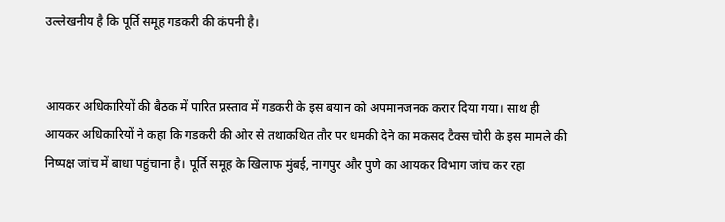उल्लेखनीय है कि पूर्ति समूह गडकरी की कंपनी है।


आयकर अधिकारियों की बैठक में पारित प्रस्ताव में गडकरी के इस बयान को अपमानजनक करार दिया गया। साथ ही आयकर अधिकारियों ने कहा कि गडकरी की ओर से तथाकथित तौर पर धमकी देने का मकसद टैक्स चोरी के इस मामले की निष्पक्ष जांच में बाधा पहुंचाना है। पूर्ति समूह के खिलाफ मुंबई, नागपुर और पुणे का आयकर विभाग जांच कर रहा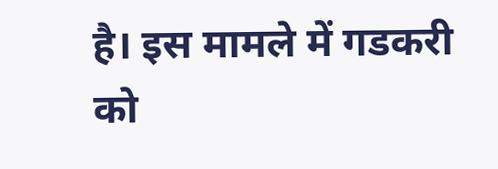है। इस मामले में गडकरी को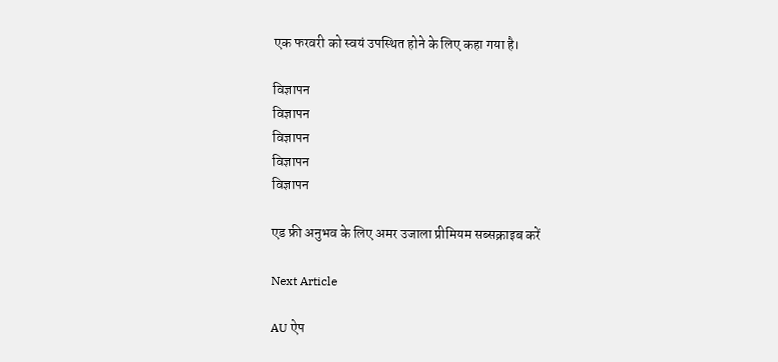एक फरवरी को स्वयं उपस्थित होने के लिए कहा गया है।

विज्ञापन
विज्ञापन
विज्ञापन
विज्ञापन
विज्ञापन

एड फ्री अनुभव के लिए अमर उजाला प्रीमियम सब्सक्राइब करें

Next Article

AU ऐप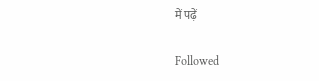में पढ़ें

Followed